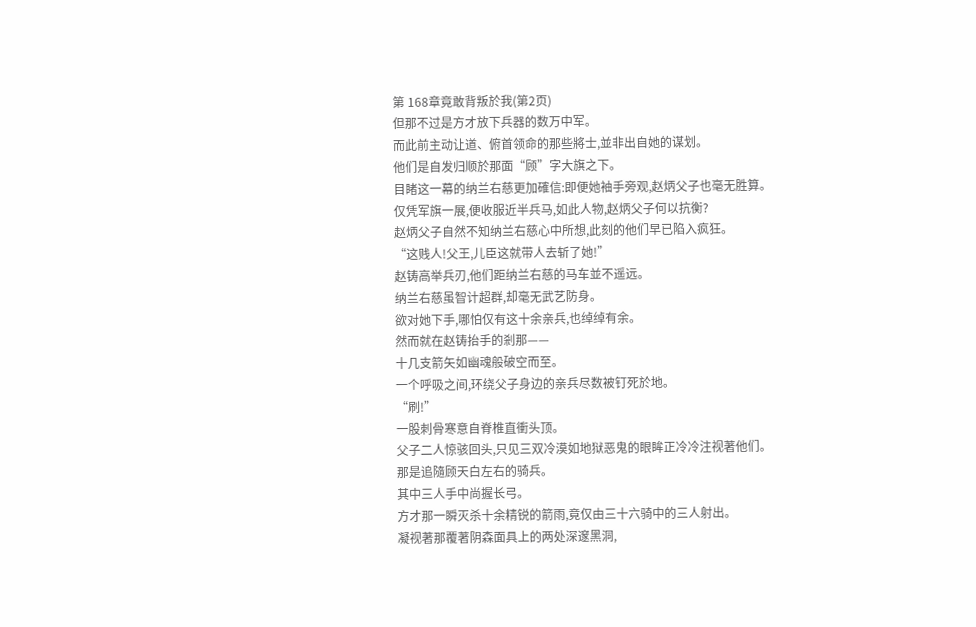第 168章竟敢背叛於我(第2页)
但那不过是方才放下兵器的数万中军。
而此前主动让道、俯首领命的那些將士,並非出自她的谋划。
他们是自发归顺於那面“顾”字大旗之下。
目睹这一幕的纳兰右慈更加確信:即便她袖手旁观,赵炳父子也毫无胜算。
仅凭军旗一展,便收服近半兵马,如此人物,赵炳父子何以抗衡?
赵炳父子自然不知纳兰右慈心中所想,此刻的他们早已陷入疯狂。
“这贱人!父王,儿臣这就带人去斩了她!”
赵铸高举兵刃,他们距纳兰右慈的马车並不遥远。
纳兰右慈虽智计超群,却毫无武艺防身。
欲对她下手,哪怕仅有这十余亲兵,也绰绰有余。
然而就在赵铸抬手的剎那——
十几支箭矢如幽魂般破空而至。
一个呼吸之间,环绕父子身边的亲兵尽数被钉死於地。
“刷!”
一股刺骨寒意自脊椎直衝头顶。
父子二人惊骇回头,只见三双冷漠如地狱恶鬼的眼眸正冷冷注视著他们。
那是追隨顾天白左右的骑兵。
其中三人手中尚握长弓。
方才那一瞬灭杀十余精锐的箭雨,竟仅由三十六骑中的三人射出。
凝视著那覆著阴森面具上的两处深邃黑洞,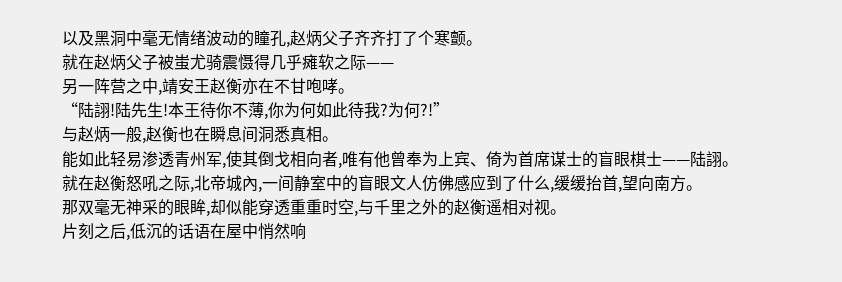以及黑洞中毫无情绪波动的瞳孔,赵炳父子齐齐打了个寒颤。
就在赵炳父子被蚩尤骑震慑得几乎瘫软之际——
另一阵营之中,靖安王赵衡亦在不甘咆哮。
“陆詡!陆先生!本王待你不薄,你为何如此待我?为何?!”
与赵炳一般,赵衡也在瞬息间洞悉真相。
能如此轻易渗透青州军,使其倒戈相向者,唯有他曾奉为上宾、倚为首席谋士的盲眼棋士——陆詡。
就在赵衡怒吼之际,北帝城內,一间静室中的盲眼文人仿佛感应到了什么,缓缓抬首,望向南方。
那双毫无神采的眼眸,却似能穿透重重时空,与千里之外的赵衡遥相对视。
片刻之后,低沉的话语在屋中悄然响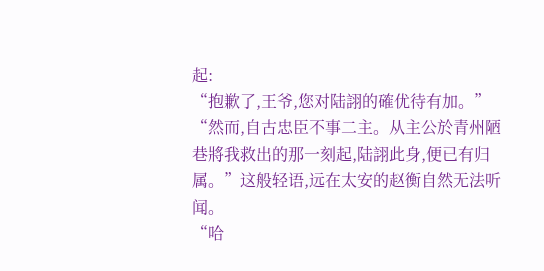起:
“抱歉了,王爷,您对陆詡的確优待有加。”
“然而,自古忠臣不事二主。从主公於青州陋巷將我救出的那一刻起,陆詡此身,便已有归属。”这般轻语,远在太安的赵衡自然无法听闻。
“哈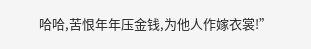哈哈,苦恨年年压金钱,为他人作嫁衣裳!”